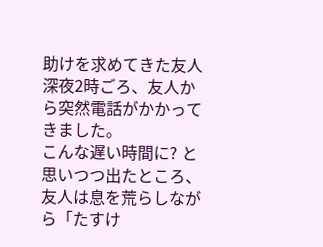助けを求めてきた友人
深夜2時ごろ、友人から突然電話がかかってきました。
こんな遅い時間に? と思いつつ出たところ、友人は息を荒らしながら「たすけ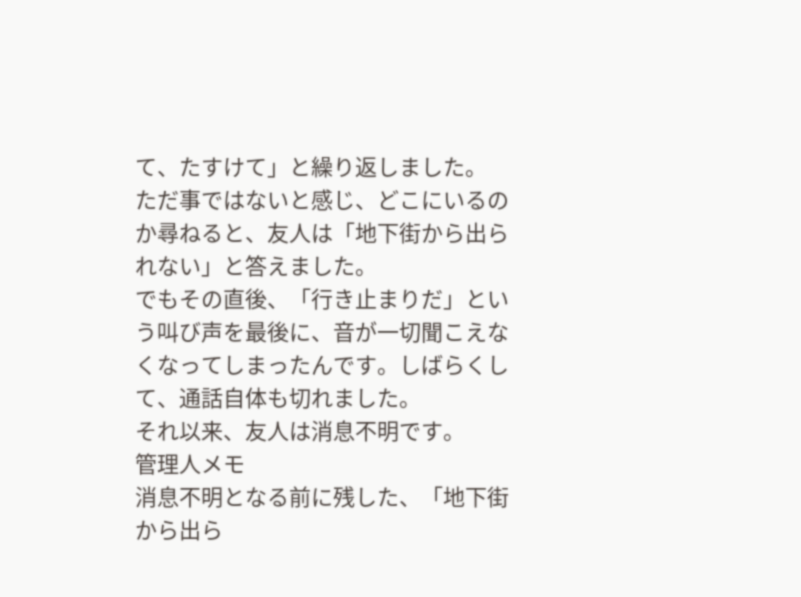て、たすけて」と繰り返しました。
ただ事ではないと感じ、どこにいるのか尋ねると、友人は「地下街から出られない」と答えました。
でもその直後、「行き止まりだ」という叫び声を最後に、音が一切聞こえなくなってしまったんです。しばらくして、通話自体も切れました。
それ以来、友人は消息不明です。
管理人メモ
消息不明となる前に残した、「地下街から出ら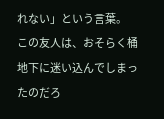れない」という言葉。
この友人は、おそらく桶地下に迷い込んでしまったのだろ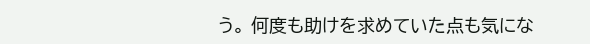う。 何度も助けを求めていた点も気にな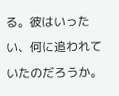る。彼はいったい、何に追われていたのだろうか。